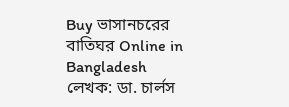Buy ভাসানচরের বাতিঘর Online in Bangladesh
লেখক: ডা. চার্লস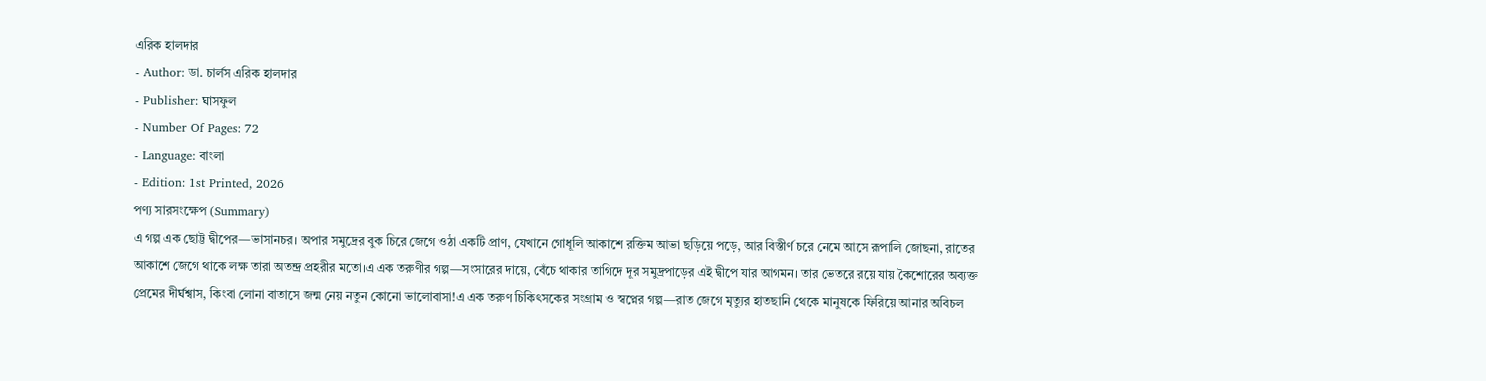এরিক হালদার
- Author: ডা. চার্লস এরিক হালদার
- Publisher: ঘাসফুল
- Number Of Pages: 72
- Language: বাংলা
- Edition: 1st Printed, 2026
পণ্য সারসংক্ষেপ (Summary)
এ গল্প এক ছোট্ট দ্বীপের—ভাসানচর। অপার সমুদ্রের বুক চিরে জেগে ওঠা একটি প্রাণ, যেখানে গোধূলি আকাশে রক্তিম আভা ছড়িয়ে পড়ে, আর বিস্তীর্ণ চরে নেমে আসে রূপালি জোছনা, রাতের আকাশে জেগে থাকে লক্ষ তারা অতন্দ্র প্রহরীর মতো।এ এক তরুণীর গল্প—সংসারের দায়ে, বেঁচে থাকার তাগিদে দূর সমুদ্রপাড়ের এই দ্বীপে যার আগমন। তার ভেতরে রয়ে যায় কৈশোরের অব্যক্ত প্রেমের দীর্ঘশ্বাস, কিংবা লোনা বাতাসে জন্ম নেয় নতুন কোনো ভালোবাসা!এ এক তরুণ চিকিৎসকের সংগ্রাম ও স্বপ্নের গল্প—রাত জেগে মৃত্যুর হাতছানি থেকে মানুষকে ফিরিয়ে আনার অবিচল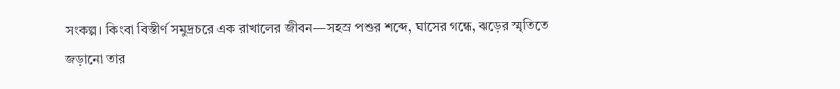সংকল্প। কিংবা বিস্তীর্ণ সমুদ্রচরে এক রাখালের জীবন—সহস্র পশুর শব্দে, ঘাসের গন্ধে, ঝড়ের স্মৃতিতে জড়ানো তার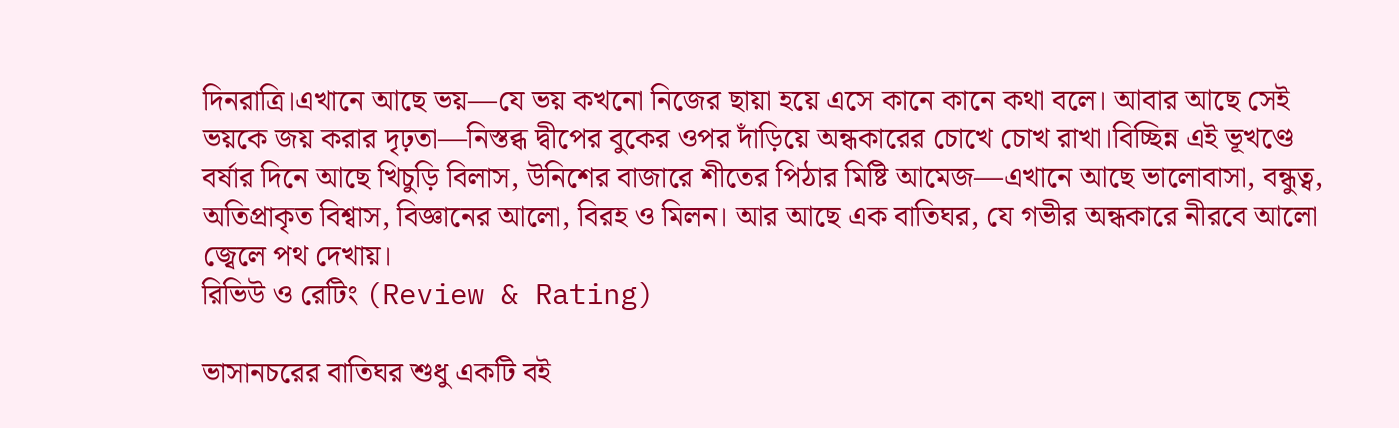দিনরাত্রি।এখানে আছে ভয়—যে ভয় কখনো নিজের ছায়া হয়ে এসে কানে কানে কথা বলে। আবার আছে সেই ভয়কে জয় করার দৃঢ়তা—নিস্তব্ধ দ্বীপের বুকের ওপর দাঁড়িয়ে অন্ধকারের চোখে চোখ রাখা।বিচ্ছিন্ন এই ভূখণ্ডে বর্ষার দিনে আছে খিচুড়ি বিলাস, উনিশের বাজারে শীতের পিঠার মিষ্টি আমেজ—এখানে আছে ভালোবাসা, বন্ধুত্ব, অতিপ্রাকৃত বিশ্বাস, বিজ্ঞানের আলো, বিরহ ও মিলন। আর আছে এক বাতিঘর, যে গভীর অন্ধকারে নীরবে আলো জ্বেলে পথ দেখায়।
রিভিউ ও রেটিং (Review & Rating)

ভাসানচরের বাতিঘর শুধু একটি বই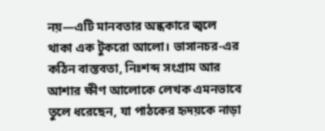নয়—এটি মানবতার অন্ধকারে জ্বলে থাকা এক টুকরো আলো। ভাসানচর-এর কঠিন বাস্তবতা, নিঃশব্দ সংগ্রাম আর আশার ক্ষীণ আলোকে লেখক এমনভাবে তুলে ধরেছেন, যা পাঠকের হৃদয়কে নাড়া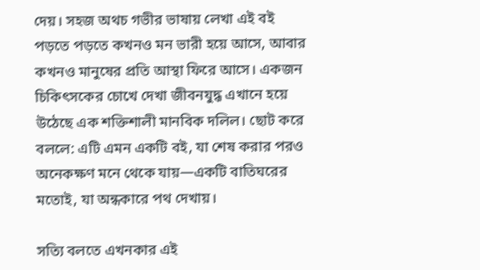দেয়। সহজ অথচ গভীর ভাষায় লেখা এই বই পড়তে পড়তে কখনও মন ভারী হয়ে আসে, আবার কখনও মানুষের প্রতি আস্থা ফিরে আসে। একজন চিকিৎসকের চোখে দেখা জীবনযুদ্ধ এখানে হয়ে উঠেছে এক শক্তিশালী মানবিক দলিল। ছোট করে বললে: এটি এমন একটি বই, যা শেষ করার পরও অনেকক্ষণ মনে থেকে যায়—একটি বাতিঘরের মতোই, যা অন্ধকারে পথ দেখায়।

সত্যি বলতে এখনকার এই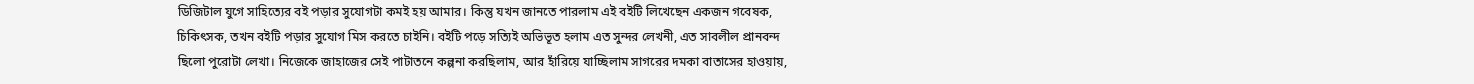ডিজিটাল যুগে সাহিত্যের বই পড়ার সুযোগটা কমই হয় আমার। কিন্তু যখন জানতে পারলাম এই বইটি লিখেছেন একজন গবেষক, চিকিৎসক, তখন বইটি পড়ার সুযোগ মিস করতে চাইনি। বইটি পড়ে সত্যিই অভিভূত হলাম এত সুন্দর লেখনী, এত সাবলীল প্রানবন্দ ছিলো পুরোটা লেখা। নিজেকে জাহাজের সেই পাটাতনে কল্পনা করছিলাম, আর হাঁরিয়ে যাচ্ছিলাম সাগরের দমকা বাতাসের হাওয়ায়,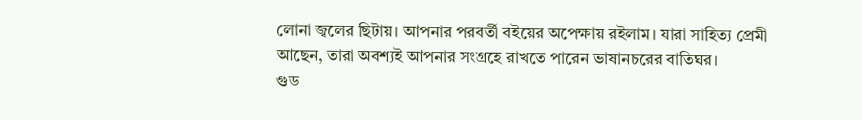লোনা জ্বলের ছিটায়। আপনার পরবর্তী বইয়ের অপেক্ষায় রইলাম। যারা সাহিত্য প্রেমী আছেন, তারা অবশ্যই আপনার সংগ্রহে রাখতে পারেন ভাষানচরের বাতিঘর।
গুড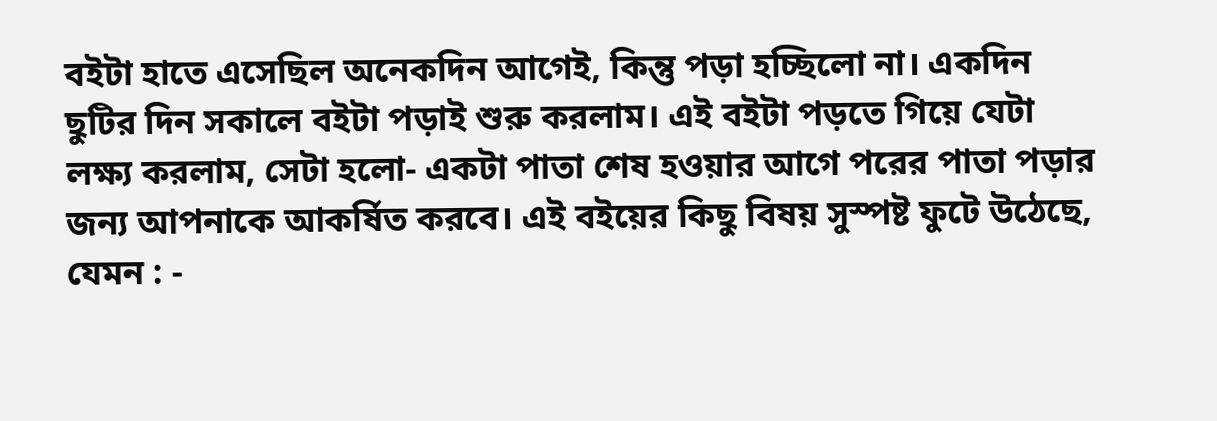বইটা হাতে এসেছিল অনেকদিন আগেই, কিন্তু পড়া হচ্ছিলো না। একদিন ছুটির দিন সকালে বইটা পড়াই শুরু করলাম। এই বইটা পড়তে গিয়ে যেটা লক্ষ্য করলাম, সেটা হলো- একটা পাতা শেষ হওয়ার আগে পরের পাতা পড়ার জন্য আপনাকে আকর্ষিত করবে। এই বইয়ের কিছু বিষয় সুস্পষ্ট ফুটে উঠেছে, যেমন : -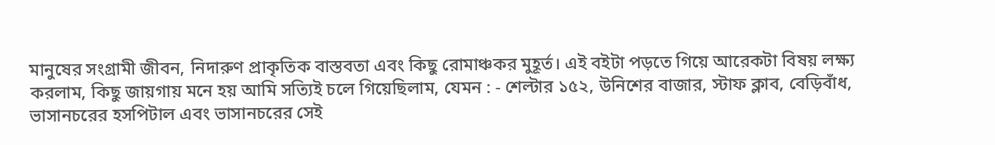মানুষের সংগ্রামী জীবন, নিদারুণ প্রাকৃতিক বাস্তবতা এবং কিছু রোমাঞ্চকর মুহূর্ত। এই বইটা পড়তে গিয়ে আরেকটা বিষয় লক্ষ্য করলাম, কিছু জায়গায় মনে হয় আমি সত্যিই চলে গিয়েছিলাম, যেমন : - শেল্টার ১৫২, উনিশের বাজার, স্টাফ ক্লাব, বেড়িবাঁধ, ভাসানচরের হসপিটাল এবং ভাসানচরের সেই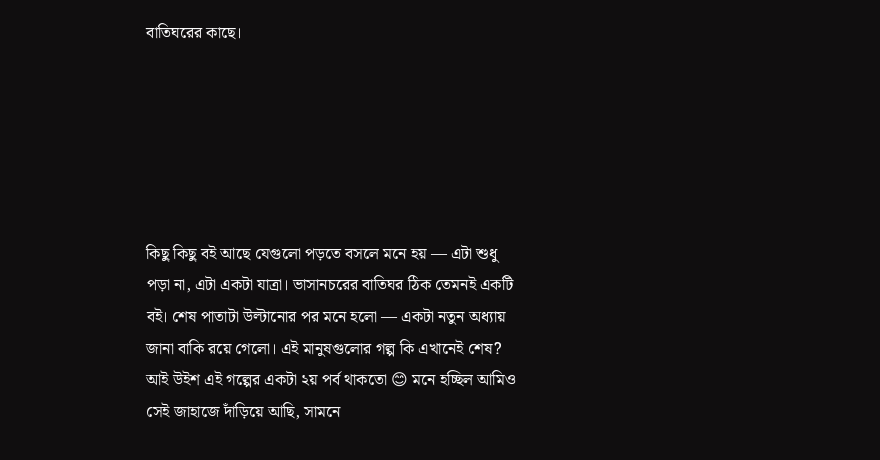বাতিঘরের কাছে।






কিছু কিছু বই আছে যেগুলো পড়তে বসলে মনে হয় — এটা শুধু পড়া না, এটা একটা যাত্রা। ভাসানচরের বাতিঘর ঠিক তেমনই একটি বই। শেষ পাতাটা উল্টানোর পর মনে হলো — একটা নতুন অধ্যায় জানা বাকি রয়ে গেলো। এই মানুষগুলোর গল্প কি এখানেই শেষ? আই উইশ এই গল্পের একটা ২য় পর্ব থাকতো 😊 মনে হচ্ছিল আমিও সেই জাহাজে দাঁড়িয়ে আছি, সামনে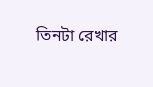তিনটা রেখার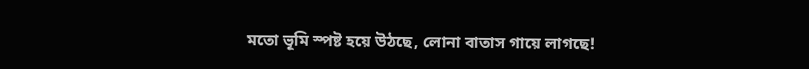মতো ভূমি স্পষ্ট হয়ে উঠছে, লোনা বাতাস গায়ে লাগছে!